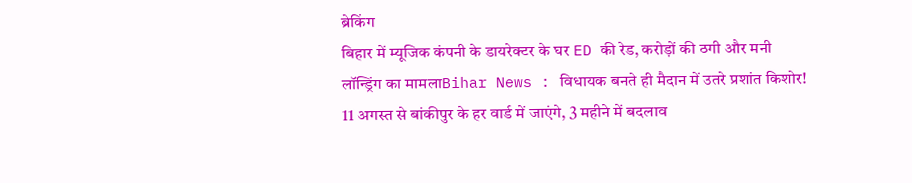ब्रेकिंग
बिहार में म्यूजिक कंपनी के डायरेक्टर के घर ED की रेड, करोड़ों की ठगी और मनी लॉन्ड्रिंग का मामलाBihar News : विधायक बनते ही मैदान में उतरे प्रशांत किशोर! 11 अगस्त से बांकीपुर के हर वार्ड में जाएंगे, 3 महीने में बदलाव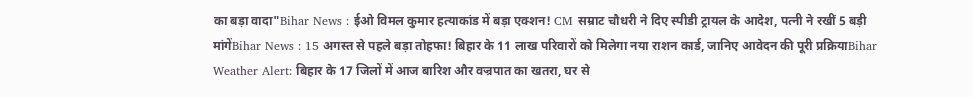का बड़ा वादा"Bihar News : ईओ विमल कुमार हत्याकांड में बड़ा एक्शन! CM सम्राट चौधरी ने दिए स्पीडी ट्रायल के आदेश, पत्नी ने रखीं 5 बड़ी मांगेंBihar News : 15 अगस्त से पहले बड़ा तोहफा! बिहार के 11 लाख परिवारों को मिलेगा नया राशन कार्ड, जानिए आवेदन की पूरी प्रक्रियाBihar Weather Alert: बिहार के 17 जिलों में आज बारिश और वज्रपात का खतरा, घर से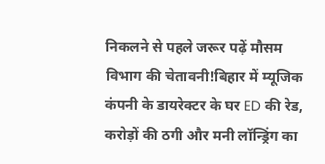निकलने से पहले जरूर पढ़ें मौसम विभाग की चेतावनी!बिहार में म्यूजिक कंपनी के डायरेक्टर के घर ED की रेड, करोड़ों की ठगी और मनी लॉन्ड्रिंग का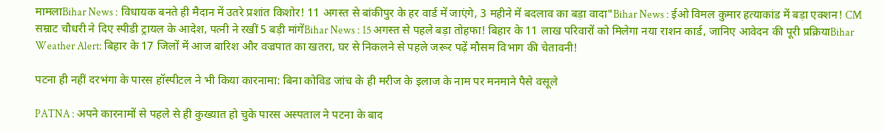मामलाBihar News : विधायक बनते ही मैदान में उतरे प्रशांत किशोर! 11 अगस्त से बांकीपुर के हर वार्ड में जाएंगे, 3 महीने में बदलाव का बड़ा वादा"Bihar News : ईओ विमल कुमार हत्याकांड में बड़ा एक्शन! CM सम्राट चौधरी ने दिए स्पीडी ट्रायल के आदेश, पत्नी ने रखीं 5 बड़ी मांगेंBihar News : 15 अगस्त से पहले बड़ा तोहफा! बिहार के 11 लाख परिवारों को मिलेगा नया राशन कार्ड, जानिए आवेदन की पूरी प्रक्रियाBihar Weather Alert: बिहार के 17 जिलों में आज बारिश और वज्रपात का खतरा, घर से निकलने से पहले जरूर पढ़ें मौसम विभाग की चेतावनी!

पटना ही नहीं दरभंगा के पारस हॉस्पीटल ने भी किया कारनामा: बिना कोविड जांच के ही मरीज के इलाज के नाम पर मनमाने पैसे वसूले

PATNA : अपने कारनामों से पहले से ही कुख्यात हो चुके पारस अस्पताल ने पटना के बाद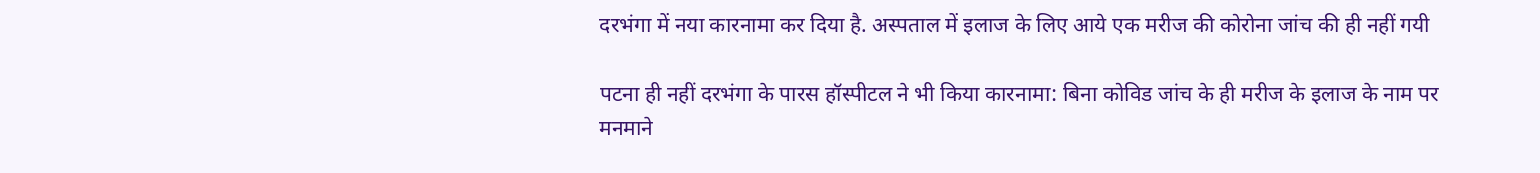दरभंगा में नया कारनामा कर दिया है. अस्पताल में इलाज के लिए आये एक मरीज की कोरोना जांच की ही नहीं गयी

पटना ही नहीं दरभंगा के पारस हॉस्पीटल ने भी किया कारनामा: बिना कोविड जांच के ही मरीज के इलाज के नाम पर मनमाने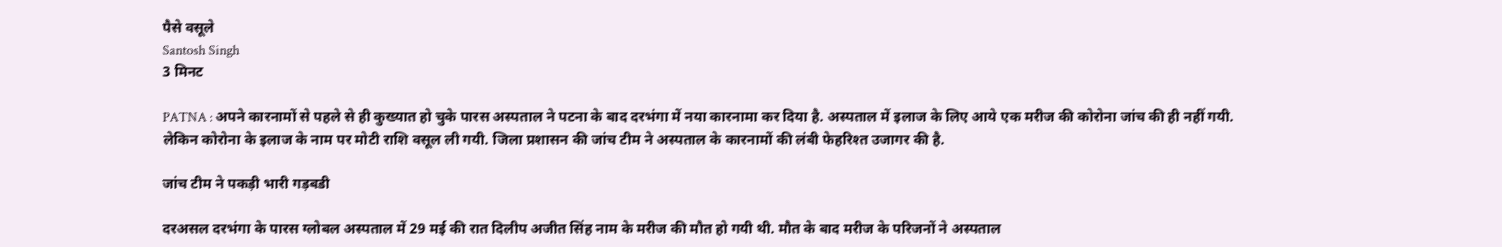पैसे वसूले
Santosh Singh
3 मिनट

PATNA : अपने कारनामों से पहले से ही कुख्यात हो चुके पारस अस्पताल ने पटना के बाद दरभंगा में नया कारनामा कर दिया है. अस्पताल में इलाज के लिए आये एक मरीज की कोरोना जांच की ही नहीं गयी. लेकिन कोरोना के इलाज के नाम पर मोटी राशि वसूल ली गयी. जिला प्रशासन की जांच टीम ने अस्पताल के कारनामों की लंबी फेहरिश्त उजागर की है.

जांच टीम ने पकड़ी भारी गड़बडी

दरअसल दरभंगा के पारस ग्लोबल अस्पताल में 29 मई की रात दिलीप अजीत सिंह नाम के मरीज की मौत हो गयी थी. मौत के बाद मरीज के परिजनों ने अस्पताल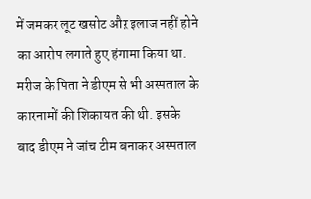में जमकर लूट खसोट औऱ इलाज नहीं होने का आरोप लगाते हुए हंगामा किया था. मरीज के पिता ने डीएम से भी अस्पताल के कारनामों की शिकायत की थी. इसके बाद डीएम ने जांच टीम बनाकर अस्पताल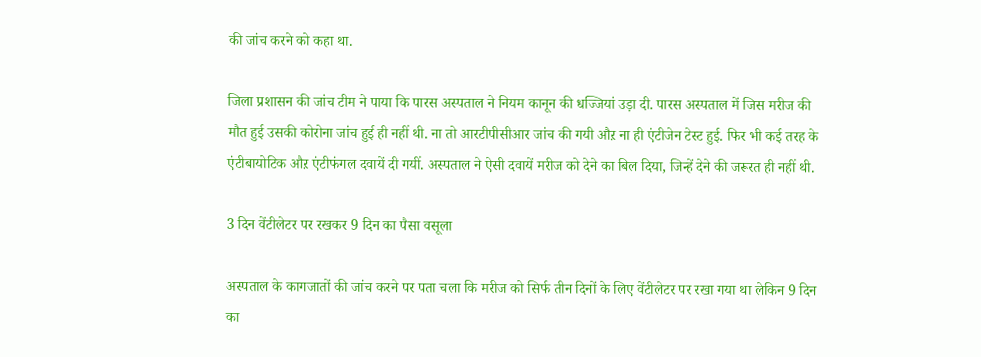की जांच करने को कहा था.

जिला प्रशासन की जांच टीम ने पाया कि पारस अस्पताल ने नियम कानून की धज्जियां उड़ा दी. पारस अस्पताल में जिस मरीज की मौत हुई उसकी कोरोना जांच हुई ही नहीं थी. ना तो आरटीपीसीआर जांच की गयी औऱ ना ही एंटीजेन टेस्ट हुई. फिर भी कई तरह के एंटीबायोटिक औऱ एंटीफंगल दवायें दी गयीं. अस्पताल ने ऐसी दवायें मरीज को देने का बिल दिया, जिन्हें देने की जरूरत ही नहीं थी.

3 दिन वेंटीलेटर पर रखकर 9 दिन का पैसा वसूला

अस्पताल के कागजातों की जांच करने पर पता चला कि मरीज को सिर्फ तीन दिनों के लिए वेंटीलेटर पर रखा गया था लेकिन 9 दिन का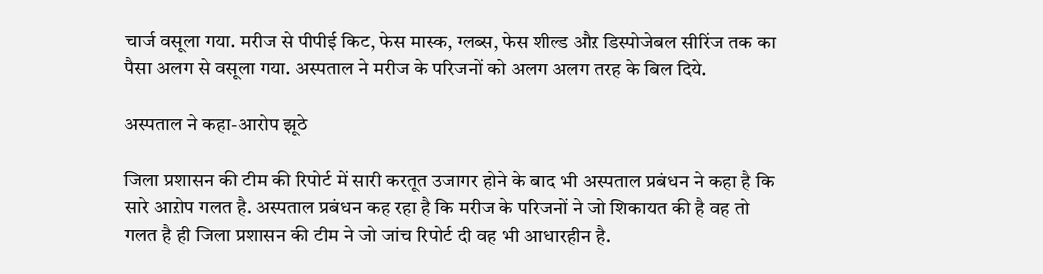चार्ज वसूला गया. मरीज से पीपीई किट, फेस मास्क, ग्लब्स, फेस शील्ड औऱ डिस्पोजेबल सीरिंज तक का पैसा अलग से वसूला गया. अस्पताल ने मरीज के परिजनों को अलग अलग तरह के बिल दिये.

अस्पताल ने कहा-आरोप झूठे

जिला प्रशासन की टीम की रिपोर्ट में सारी करतूत उजागर होने के बाद भी अस्पताल प्रबंधन ने कहा है कि सारे आऱोप गलत है. अस्पताल प्रबंधन कह रहा है कि मरीज के परिजनों ने जो शिकायत की है वह तो गलत है ही जिला प्रशासन की टीम ने जो जांच रिपोर्ट दी वह भी आधारहीन है.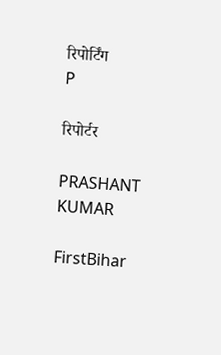रिपोर्टिंग
P

रिपोर्टर

PRASHANT KUMAR

FirstBihar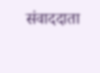संवाददाता